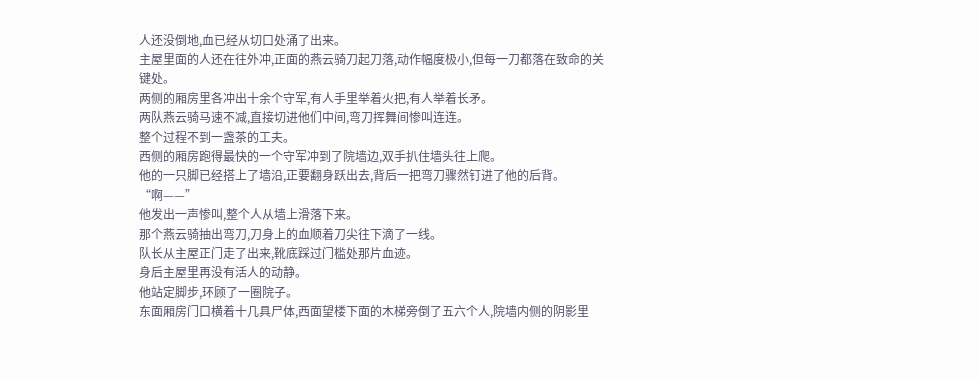人还没倒地,血已经从切口处涌了出来。
主屋里面的人还在往外冲,正面的燕云骑刀起刀落,动作幅度极小,但每一刀都落在致命的关键处。
两侧的厢房里各冲出十余个守军,有人手里举着火把,有人举着长矛。
两队燕云骑马速不减,直接切进他们中间,弯刀挥舞间惨叫连连。
整个过程不到一盏茶的工夫。
西侧的厢房跑得最快的一个守军冲到了院墙边,双手扒住墙头往上爬。
他的一只脚已经搭上了墙沿,正要翻身跃出去,背后一把弯刀骤然钉进了他的后背。
“啊——”
他发出一声惨叫,整个人从墙上滑落下来。
那个燕云骑抽出弯刀,刀身上的血顺着刀尖往下滴了一线。
队长从主屋正门走了出来,靴底踩过门槛处那片血迹。
身后主屋里再没有活人的动静。
他站定脚步,环顾了一圈院子。
东面厢房门口横着十几具尸体,西面望楼下面的木梯旁倒了五六个人,院墙内侧的阴影里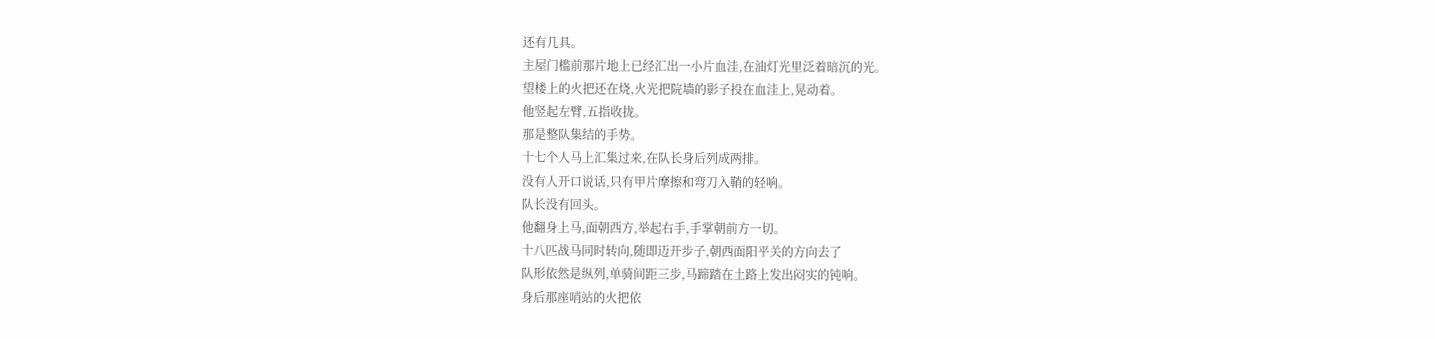还有几具。
主屋门槛前那片地上已经汇出一小片血洼,在油灯光里泛着暗沉的光。
望楼上的火把还在烧,火光把院墙的影子投在血洼上,晃动着。
他竖起左臂,五指收拢。
那是整队集结的手势。
十七个人马上汇集过来,在队长身后列成两排。
没有人开口说话,只有甲片摩擦和弯刀入鞘的轻响。
队长没有回头。
他翻身上马,面朝西方,举起右手,手掌朝前方一切。
十八匹战马同时转向,随即迈开步子,朝西面阳平关的方向去了
队形依然是纵列,单骑间距三步,马蹄踏在土路上发出闷实的钝响。
身后那座哨站的火把依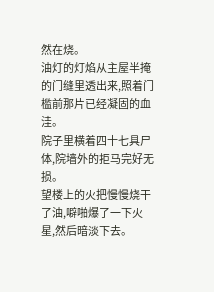然在烧。
油灯的灯焰从主屋半掩的门缝里透出来,照着门槛前那片已经凝固的血洼。
院子里横着四十七具尸体,院墙外的拒马完好无损。
望楼上的火把慢慢烧干了油,噼啪爆了一下火星,然后暗淡下去。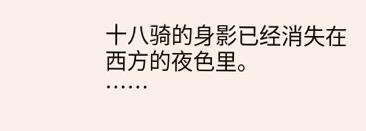十八骑的身影已经消失在西方的夜色里。
……